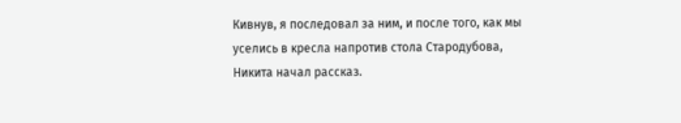Кивнув, я последовал за ним, и после того, как мы уселись в кресла напротив стола Стародубова, Никита начал рассказ.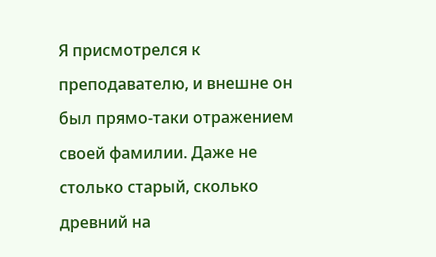Я присмотрелся к преподавателю, и внешне он был прямо-таки отражением своей фамилии. Даже не столько старый, сколько древний на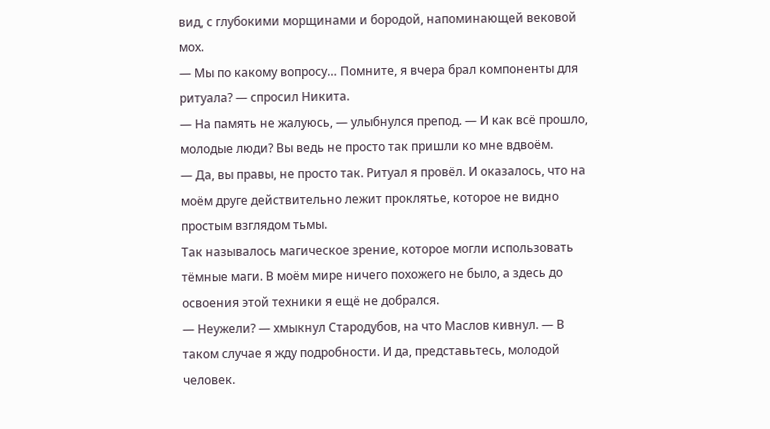вид, с глубокими морщинами и бородой, напоминающей вековой мох.
— Мы по какому вопросу… Помните, я вчера брал компоненты для ритуала? — спросил Никита.
— На память не жалуюсь, — улыбнулся препод. — И как всё прошло, молодые люди? Вы ведь не просто так пришли ко мне вдвоём.
— Да, вы правы, не просто так. Ритуал я провёл. И оказалось, что на моём друге действительно лежит проклятье, которое не видно простым взглядом тьмы.
Так называлось магическое зрение, которое могли использовать тёмные маги. В моём мире ничего похожего не было, а здесь до освоения этой техники я ещё не добрался.
— Неужели? — хмыкнул Стародубов, на что Маслов кивнул. — В таком случае я жду подробности. И да, представьтесь, молодой человек.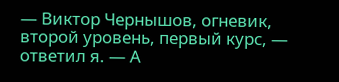— Виктор Чернышов, огневик, второй уровень, первый курс, — ответил я. — А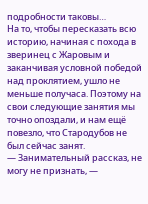подробности таковы…
На то, чтобы пересказать всю историю, начиная с похода в зверинец с Жаровым и заканчивая условной победой над проклятием, ушло не меньше получаса. Поэтому на свои следующие занятия мы точно опоздали, и нам ещё повезло, что Стародубов не был сейчас занят.
— Занимательный рассказ, не могу не признать, —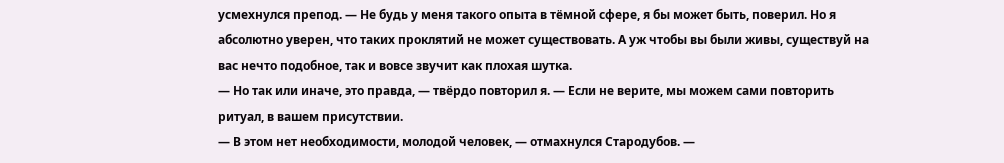усмехнулся препод. — Не будь у меня такого опыта в тёмной сфере, я бы может быть, поверил. Но я абсолютно уверен, что таких проклятий не может существовать. А уж чтобы вы были живы, существуй на вас нечто подобное, так и вовсе звучит как плохая шутка.
— Но так или иначе, это правда, — твёрдо повторил я. — Если не верите, мы можем сами повторить ритуал, в вашем присутствии.
— В этом нет необходимости, молодой человек, — отмахнулся Стародубов. —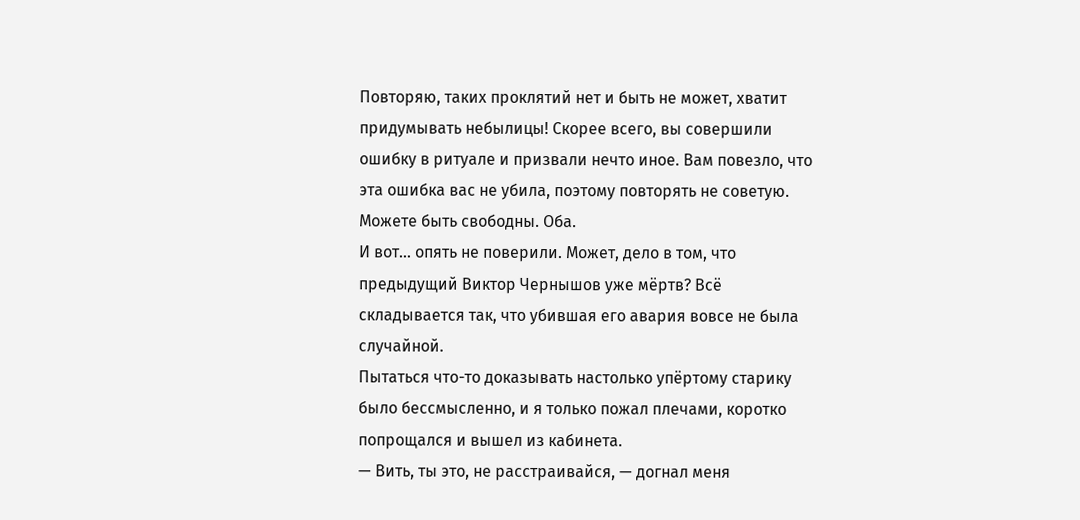Повторяю, таких проклятий нет и быть не может, хватит придумывать небылицы! Скорее всего, вы совершили ошибку в ритуале и призвали нечто иное. Вам повезло, что эта ошибка вас не убила, поэтому повторять не советую. Можете быть свободны. Оба.
И вот… опять не поверили. Может, дело в том, что предыдущий Виктор Чернышов уже мёртв? Всё складывается так, что убившая его авария вовсе не была случайной.
Пытаться что-то доказывать настолько упёртому старику было бессмысленно, и я только пожал плечами, коротко попрощался и вышел из кабинета.
— Вить, ты это, не расстраивайся, — догнал меня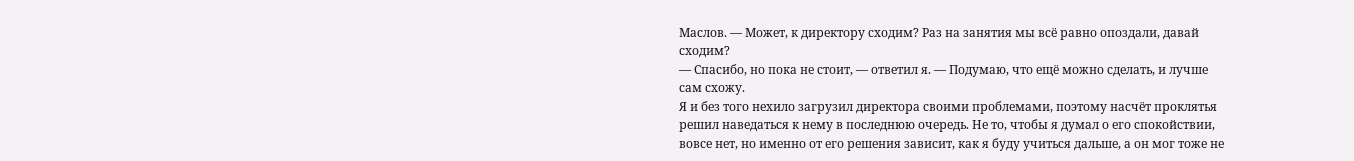Маслов. — Может, к директору сходим? Раз на занятия мы всё равно опоздали, давай сходим?
— Спасибо, но пока не стоит, — ответил я. — Подумаю, что ещё можно сделать, и лучше сам схожу.
Я и без того нехило загрузил директора своими проблемами, поэтому насчёт проклятья решил наведаться к нему в последнюю очередь. Не то, чтобы я думал о его спокойствии, вовсе нет, но именно от его решения зависит, как я буду учиться дальше, а он мог тоже не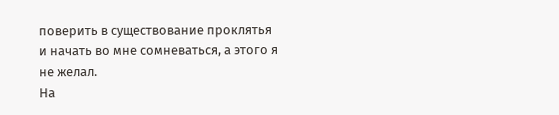поверить в существование проклятья и начать во мне сомневаться, а этого я не желал.
На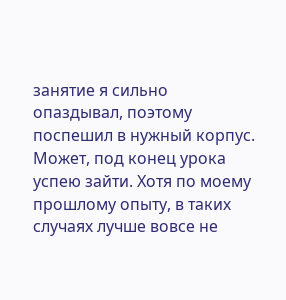занятие я сильно опаздывал, поэтому поспешил в нужный корпус. Может, под конец урока успею зайти. Хотя по моему прошлому опыту, в таких случаях лучше вовсе не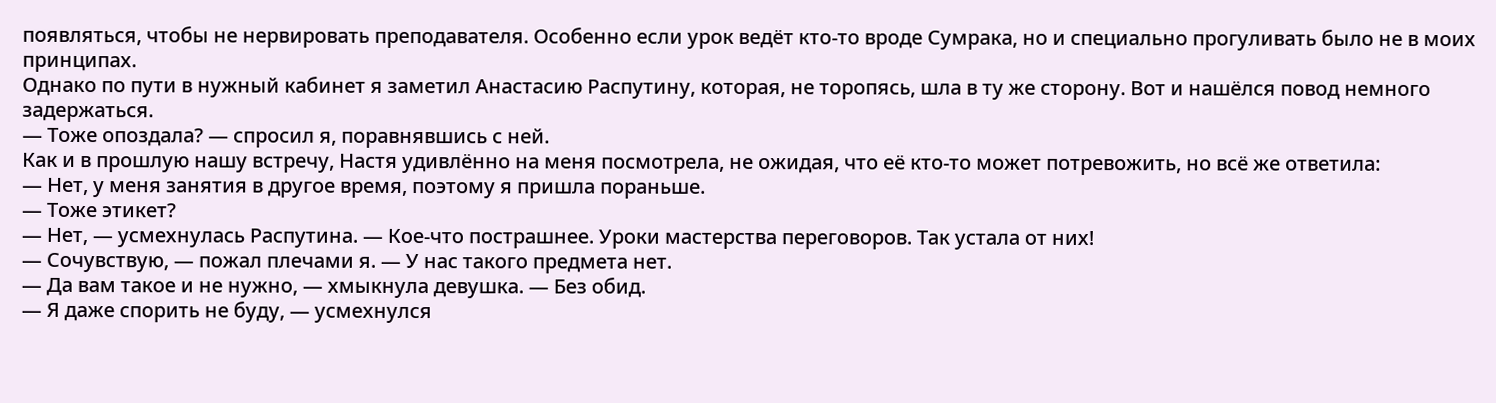появляться, чтобы не нервировать преподавателя. Особенно если урок ведёт кто-то вроде Сумрака, но и специально прогуливать было не в моих принципах.
Однако по пути в нужный кабинет я заметил Анастасию Распутину, которая, не торопясь, шла в ту же сторону. Вот и нашёлся повод немного задержаться.
— Тоже опоздала? — спросил я, поравнявшись с ней.
Как и в прошлую нашу встречу, Настя удивлённо на меня посмотрела, не ожидая, что её кто-то может потревожить, но всё же ответила:
— Нет, у меня занятия в другое время, поэтому я пришла пораньше.
— Тоже этикет?
— Нет, — усмехнулась Распутина. — Кое-что пострашнее. Уроки мастерства переговоров. Так устала от них!
— Сочувствую, — пожал плечами я. — У нас такого предмета нет.
— Да вам такое и не нужно, — хмыкнула девушка. — Без обид.
— Я даже спорить не буду, — усмехнулся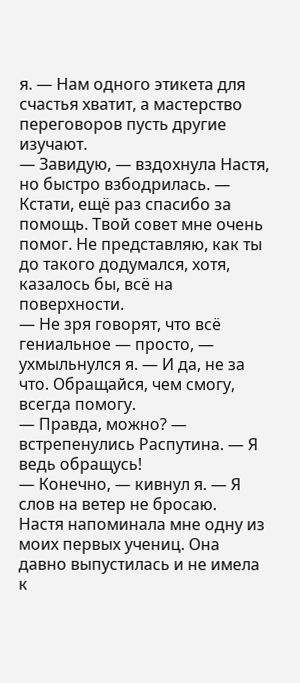я. — Нам одного этикета для счастья хватит, а мастерство переговоров пусть другие изучают.
— Завидую, — вздохнула Настя, но быстро взбодрилась. — Кстати, ещё раз спасибо за помощь. Твой совет мне очень помог. Не представляю, как ты до такого додумался, хотя, казалось бы, всё на поверхности.
— Не зря говорят, что всё гениальное — просто, — ухмыльнулся я. — И да, не за что. Обращайся, чем смогу, всегда помогу.
— Правда, можно? — встрепенулись Распутина. — Я ведь обращусь!
— Конечно, — кивнул я. — Я слов на ветер не бросаю.
Настя напоминала мне одну из моих первых учениц. Она давно выпустилась и не имела к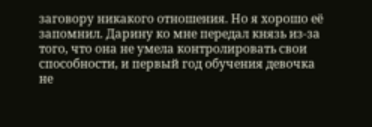заговору никакого отношения. Но я хорошо её запомнил. Дарину ко мне передал князь из-за того, что она не умела контролировать свои способности, и первый год обучения девочка не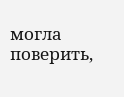могла поверить,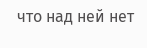что над ней нет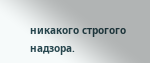никакого строгого надзора.